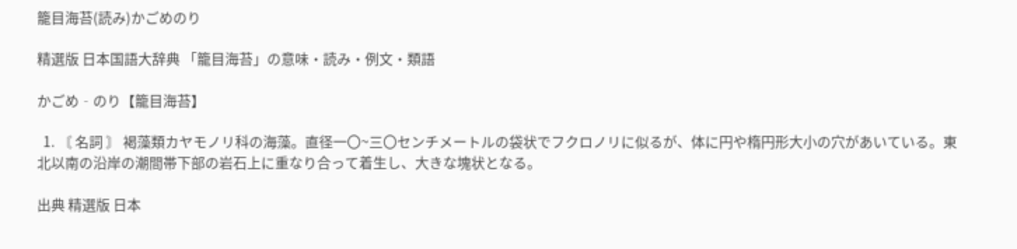籠目海苔(読み)かごめのり

精選版 日本国語大辞典 「籠目海苔」の意味・読み・例文・類語

かごめ‐のり【籠目海苔】

  1. 〘 名詞 〙 褐藻類カヤモノリ科の海藻。直径一〇~三〇センチメートルの袋状でフクロノリに似るが、体に円や楕円形大小の穴があいている。東北以南の沿岸の潮間帯下部の岩石上に重なり合って着生し、大きな塊状となる。

出典 精選版 日本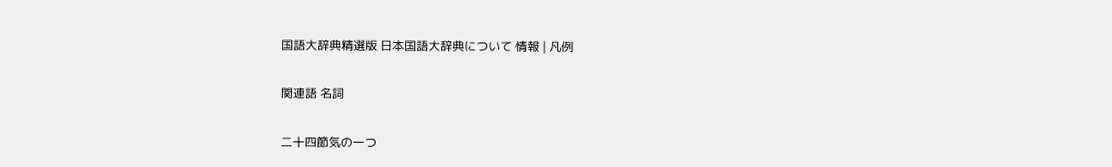国語大辞典精選版 日本国語大辞典について 情報 | 凡例

関連語 名詞

二十四節気の一つ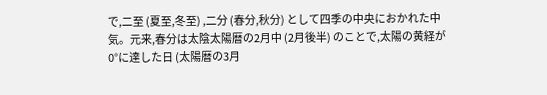で,二至 (夏至,冬至) ,二分 (春分,秋分) として四季の中央におかれた中気。元来,春分は太陰太陽暦の2月中 (2月後半) のことで,太陽の黄経が0°に達した日 (太陽暦の3月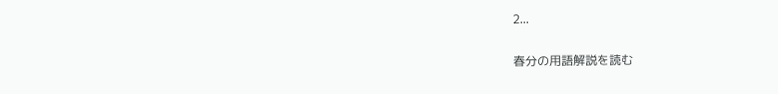2...

春分の用語解説を読む